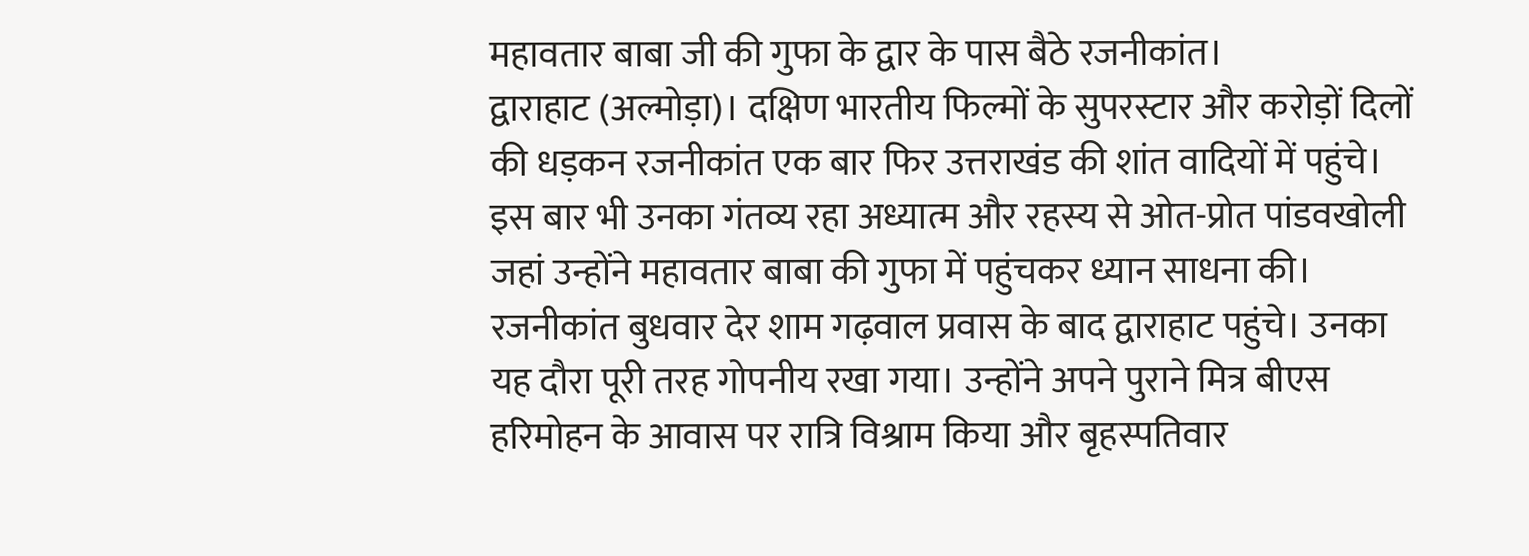महावतार बाबा जी की गुफा के द्वार के पास बैठे रजनीकांत।
द्वाराहाट (अल्मोड़ा)। दक्षिण भारतीय फिल्मों के सुपरस्टार और करोड़ों दिलों की धड़कन रजनीकांत एक बार फिर उत्तराखंड की शांत वादियों में पहुंचे। इस बार भी उनका गंतव्य रहा अध्यात्म और रहस्य से ओत-प्रोत पांडवखोली जहां उन्होंने महावतार बाबा की गुफा में पहुंचकर ध्यान साधना की।
रजनीकांत बुधवार देर शाम गढ़वाल प्रवास के बाद द्वाराहाट पहुंचे। उनका यह दौरा पूरी तरह गोपनीय रखा गया। उन्होंने अपने पुराने मित्र बीएस हरिमोहन के आवास पर रात्रि विश्राम किया और बृहस्पतिवार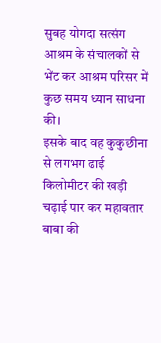सुबह योगदा सत्संग आश्रम के संचालकों से भेंट कर आश्रम परिसर में कुछ समय ध्यान साधना की।
इसके बाद वह कुकुछीना से लगभग ढाई किलोमीटर की खड़ी चढ़ाई पार कर महावतार बाबा की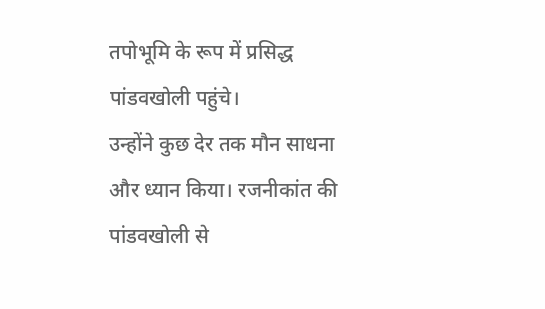तपोभूमि के रूप में प्रसिद्ध पांडवखोली पहुंचे।
उन्होंने कुछ देर तक मौन साधना और ध्यान किया। रजनीकांत की पांडवखोली से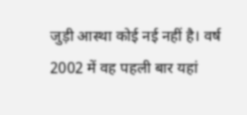जुड़ी आस्था कोई नई नहीं है। वर्ष 2002 में वह पहली बार यहां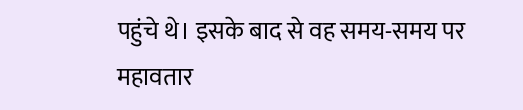पहुंचे थे। इसके बाद से वह समय-समय पर महावतार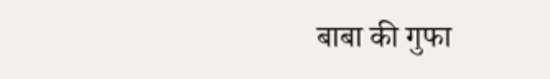बाबा की गुफा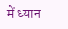में ध्यान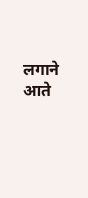लगाने आते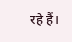रहे हैं।